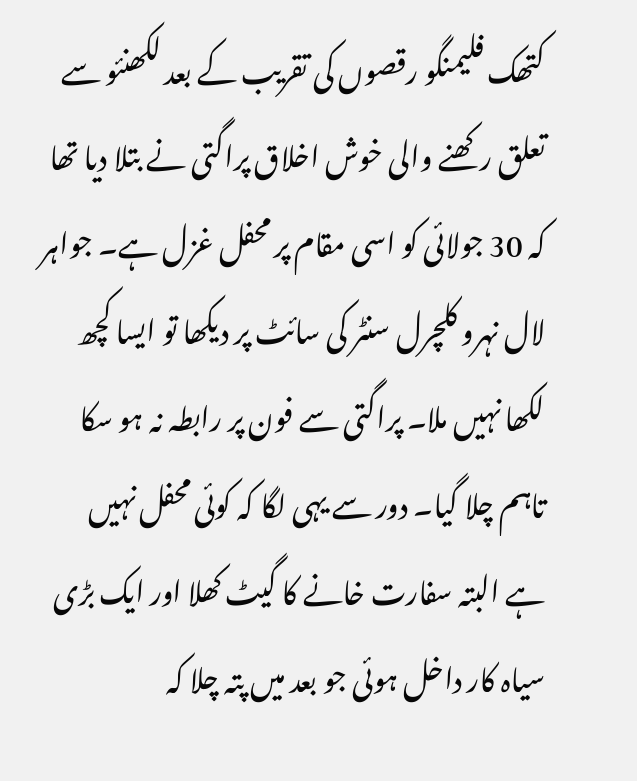کتھک فلیمنگو رقصوں کی تقریب کے بعد لکھنئو سے تعلق رکھنے والی خوش اخلاق پراگتی نے بتلا دیا تھا کہ 30 جولائی کو اسی مقام پر محفل غزل ہے۔ جواہر لال نہرو کلچرل سنٹر کی سائٹ پر دیکھا تو ایسا کچھ لکھا نہیں ملا۔ پراگتی سے فون پر رابطہ نہ ہو سکا تاہم چلا گیا۔ دور سے یہی لگا کہ کوئی محفل نہیں ہے البتہ سفارت خانے کا گیٹ کھلا اور ایک بڑی سیاہ کار داخل ہوئی جو بعد میں پتہ چلا کہ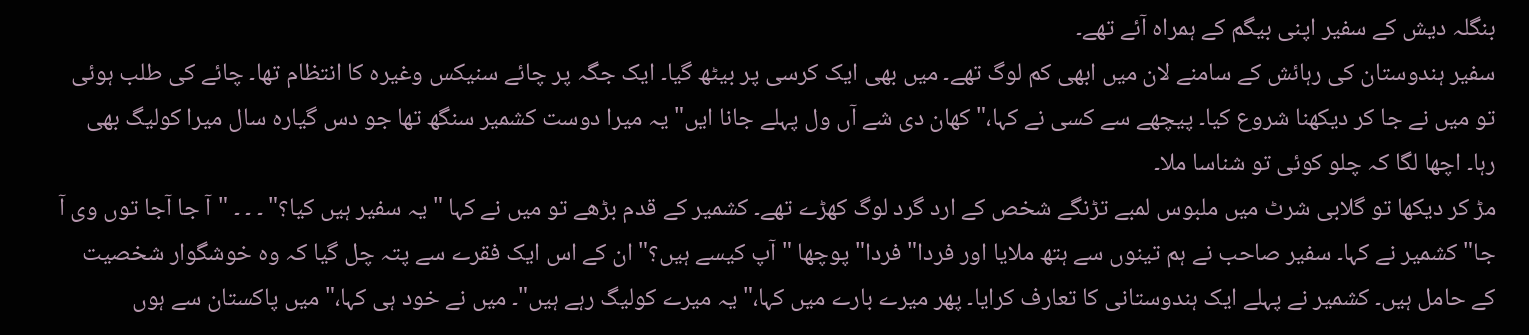بنگلہ دیش کے سفیر اپنی بیگم کے ہمراہ آئے تھے۔
سفیر ہندوستان کی رہائش کے سامنے لان میں ابھی کم لوگ تھے۔ میں بھی ایک کرسی پر بیٹھ گیا۔ ایک جگہ پر چائے سنیکس وغیرہ کا انتظام تھا۔ چائے کی طلب ہوئی تو میں نے جا کر دیکھنا شروع کیا۔ پیچھے سے کسی نے کہا،"کھان دی شے آں ول پہلے جانا ایں" یہ میرا دوست کشمیر سنگھ تھا جو دس گیارہ سال میرا کولیگ بھی رہا۔ اچھا لگا کہ چلو کوئی تو شناسا ملا۔
مڑ کر دیکھا تو گلابی شرٹ میں ملبوس لمبے تڑنگے شخص کے ارد گرد لوگ کھڑے تھے۔ کشمیر کے قدم بڑھے تو میں نے کہا " یہ سفیر ہیں کیا؟" ۔ ۔ ۔ "آ جا آجا توں وی آ جا" کشمیر نے کہا۔ سفیر صاحب نے ہم تینوں سے ہتھ ملایا اور فردا" فردا" پوچھا "آپ کیسے ہیں؟" ان کے اس ایک فقرے سے پتہ چل گیا کہ وہ خوشگوار شخصیت کے حامل ہیں۔ کشمیر نے پہلے ایک ہندوستانی کا تعارف کرایا۔ پھر میرے بارے میں کہا،" یہ میرے کولیگ رہے ہیں"۔ میں نے خود ہی کہا،" میں پاکستان سے ہوں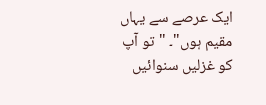ایک عرصے سے یہاں مقیم ہوں"۔ "تو آپ کو غزلیں سنوائیں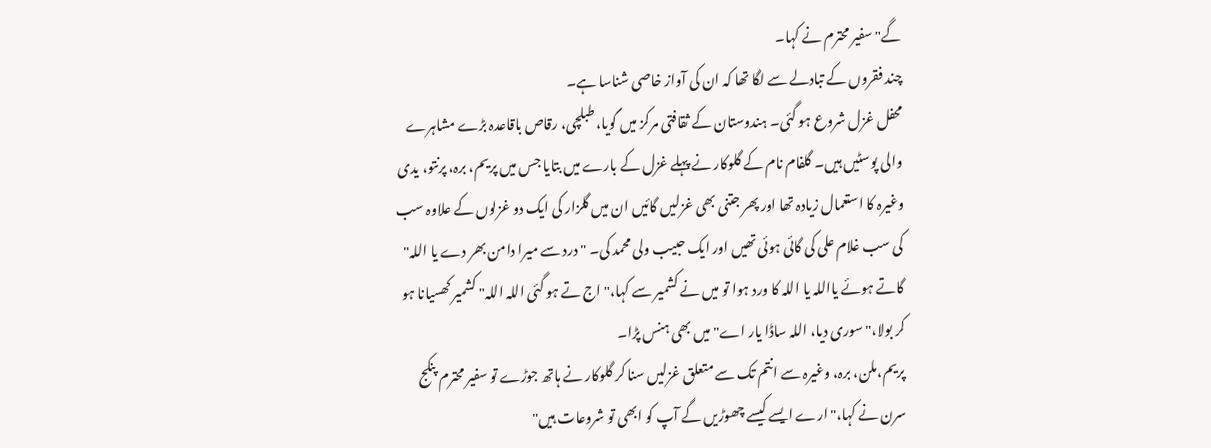گے" سفیر محترم نے کہا۔
چند فقروں کے تبادلے سے لگا تھا کہ ان کی آواز خاصی شناسا ہے۔
محفل غزل شروع ہو گئی۔ ہندوستان کے ثقافتی مرکز میں گویا، طبلچی، رقاص باقاعدہ بڑے مشاہرے والی پوسٹیں ہیں۔ گلفام نام کے گلوکار نے پہلے غزل کے بارے میں بتایا جس میں پریم، برہ، پرنتو، یدی وغیرہ کا استعمال زیادہ تھا اور پھر جتنی بھی غزلیں گائیں ان میں گلزار کی ایک دو غزلوں کے علاوہ سب کی سب غلام علی کی گائی ہوئی تھیں اور ایک حبیب ولی محمد کی۔ "درد سے میرا دامن بھر دے یا اللہ" گاتے ہوئے یااللہ یا اللہ کا ورد ہوا تو میں نے کشمیر سے کہا،" اج تے ہو گئی اللہ اللہ" کشمیر کھسیانا ہو کر بولا،" سوری دیا، اللہ ساڈا یار اے" میں بھی ہنس پڑا۔
پریم،ملن، برہ، وغیرہ سے انتم تک سے متعلق غزلیں سنا کر گلوکار نے ہاتھ جوڑے تو سفیر محترم پنکج سرن نے کہا،"ارے ایسے کیسے چھوڑیں گے آپ کو ابھی تو شروعات ہیں"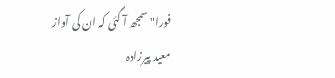فورا" سمجھ آ گئی کہ ان کی آواز معید پیرزادہ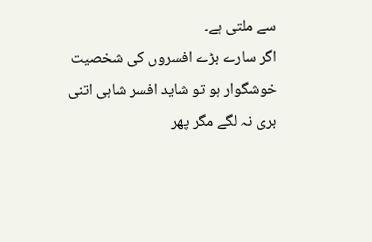سے ملتی ہے۔
اگر سارے بڑے افسروں کی شخصیت خوشگوار ہو تو شاید افسر شاہی اتنی بری نہ لگے مگر پھر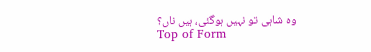وہ شاہی تو نہیں ہوگئی، ہیں ناں؟
Top of Form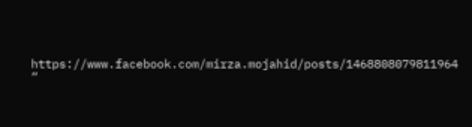https://www.facebook.com/mirza.mojahid/posts/1468808079811964
“